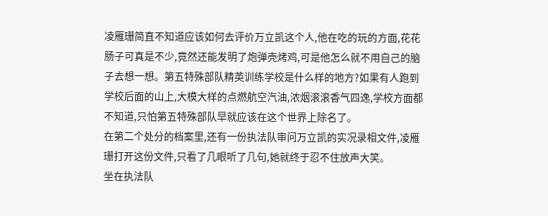凌雁珊简直不知道应该如何去评价万立凯这个人,他在吃的玩的方面,花花肠子可真是不少,竟然还能发明了炮弹壳烤鸡,可是他怎么就不用自己的脑子去想一想。第五特殊部队精英训练学校是什么样的地方?如果有人跑到学校后面的山上,大模大样的点燃航空汽油,浓烟滚滚香气四逸,学校方面都不知道,只怕第五特殊部队早就应该在这个世界上除名了。
在第二个处分的档案里,还有一份执法队审问万立凯的实况录相文件,凌雁珊打开这份文件,只看了几眼听了几句,她就终于忍不住放声大笑。
坐在执法队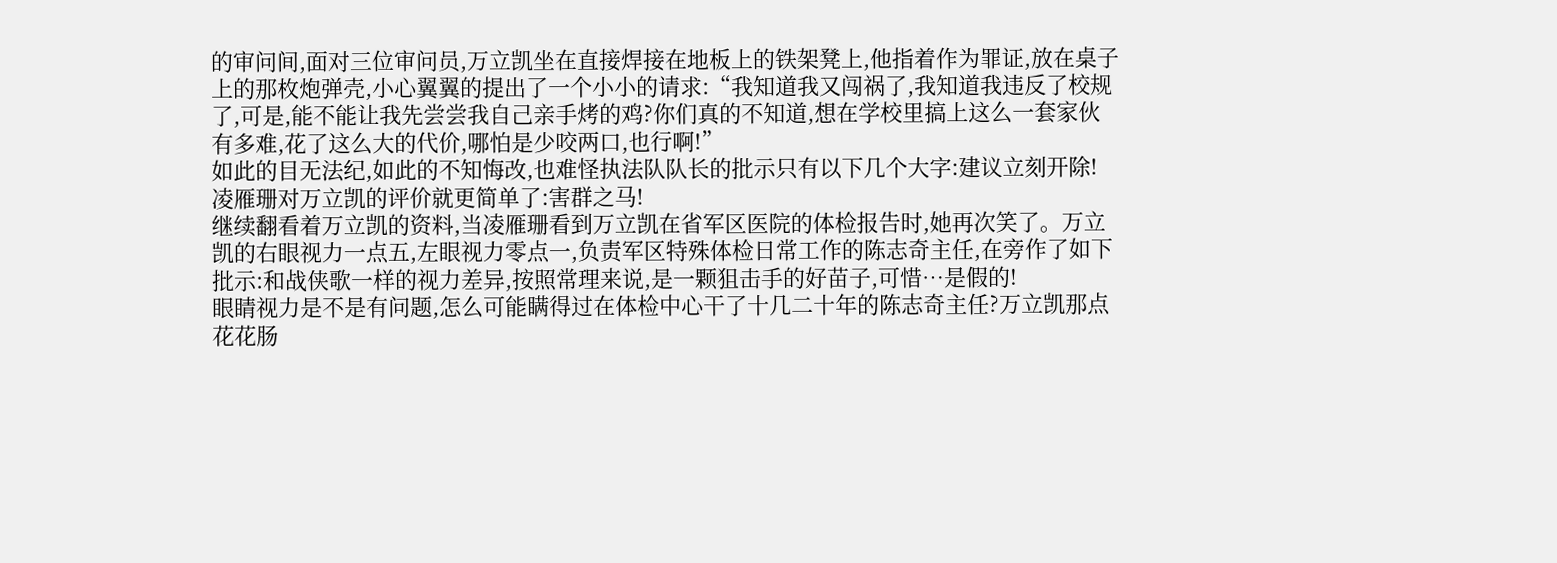的审问间,面对三位审问员,万立凯坐在直接焊接在地板上的铁架凳上,他指着作为罪证,放在桌子上的那枚炮弹壳,小心翼翼的提出了一个小小的请求:“我知道我又闯祸了,我知道我违反了校规了,可是,能不能让我先尝尝我自己亲手烤的鸡?你们真的不知道,想在学校里搞上这么一套家伙有多难,花了这么大的代价,哪怕是少咬两口,也行啊!”
如此的目无法纪,如此的不知悔改,也难怪执法队队长的批示只有以下几个大字:建议立刻开除!
凌雁珊对万立凯的评价就更简单了:害群之马!
继续翻看着万立凯的资料,当凌雁珊看到万立凯在省军区医院的体检报告时,她再次笑了。万立凯的右眼视力一点五,左眼视力零点一,负责军区特殊体检日常工作的陈志奇主任,在旁作了如下批示:和战侠歌一样的视力差异,按照常理来说,是一颗狙击手的好苗子,可惜…是假的!
眼睛视力是不是有问题,怎么可能瞒得过在体检中心干了十几二十年的陈志奇主任?万立凯那点花花肠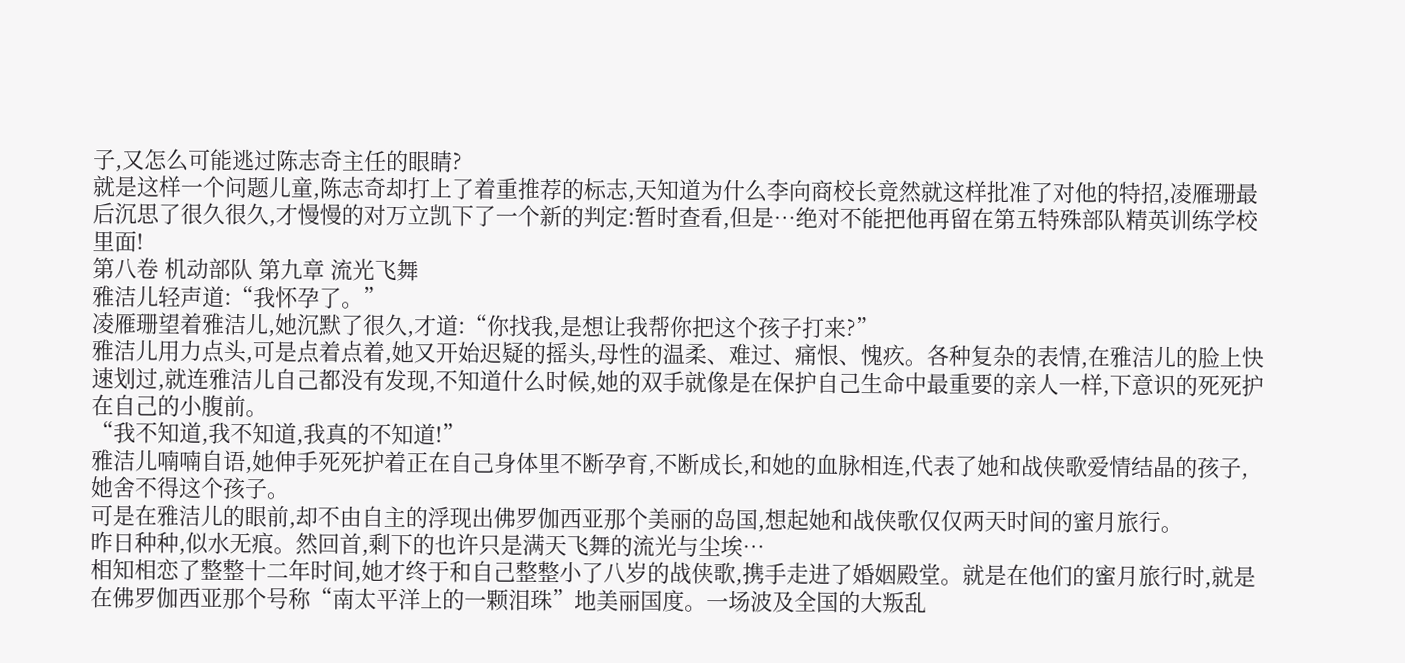子,又怎么可能逃过陈志奇主任的眼睛?
就是这样一个问题儿童,陈志奇却打上了着重推荐的标志,天知道为什么李向商校长竟然就这样批准了对他的特招,凌雁珊最后沉思了很久很久,才慢慢的对万立凯下了一个新的判定:暂时查看,但是…绝对不能把他再留在第五特殊部队精英训练学校里面!
第八卷 机动部队 第九章 流光飞舞
雅洁儿轻声道:“我怀孕了。”
凌雁珊望着雅洁儿,她沉默了很久,才道:“你找我,是想让我帮你把这个孩子打来?”
雅洁儿用力点头,可是点着点着,她又开始迟疑的摇头,母性的温柔、难过、痛恨、愧疚。各种复杂的表情,在雅洁儿的脸上快速划过,就连雅洁儿自己都没有发现,不知道什么时候,她的双手就像是在保护自己生命中最重要的亲人一样,下意识的死死护在自己的小腹前。
“我不知道,我不知道,我真的不知道!”
雅洁儿喃喃自语,她伸手死死护着正在自己身体里不断孕育,不断成长,和她的血脉相连,代表了她和战侠歌爱情结晶的孩子,她舍不得这个孩子。
可是在雅洁儿的眼前,却不由自主的浮现出佛罗伽西亚那个美丽的岛国,想起她和战侠歌仅仅两天时间的蜜月旅行。
昨日种种,似水无痕。然回首,剩下的也许只是满天飞舞的流光与尘埃…
相知相恋了整整十二年时间,她才终于和自己整整小了八岁的战侠歌,携手走进了婚姻殿堂。就是在他们的蜜月旅行时,就是在佛罗伽西亚那个号称“南太平洋上的一颗泪珠”地美丽国度。一场波及全国的大叛乱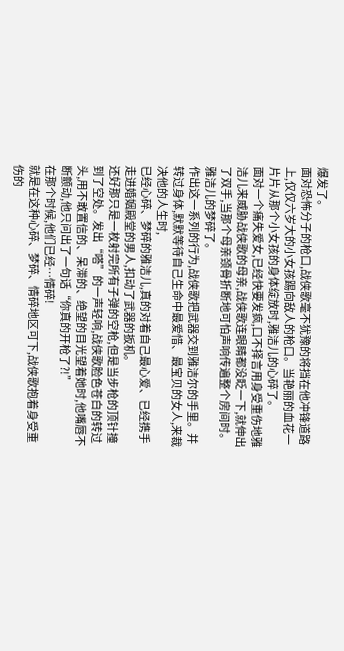爆发了。
面对恐怖分子的枪口,战侠歌毫不犹豫的将挡在他冲锋道路上,仅仅六岁大的小女孩踢向敌人的枪口。当艳丽的血花一片片从那个小女孩的身体绽放时,雅洁儿的心碎了。
面对一个痛失爱女,已经快要发疯,口不择言用身受重伤地雅洁儿来威胁战侠歌的母亲,战侠歌连眼睛都没眨一下,就伸出了双手,当那个母亲颈骨折断地可怕声响传遍整个房间时。雅洁儿的梦碎了。
作出这一系列的行为,战侠歌把武器交到雅洁尔的手里。并转过身体,默默等待自己生命中最爱惜、最宝贝的女人,来裁决他的人生时,
已经心碎、梦碎的雅洁儿,真的对着自己最心爱、已经携手走进婚姻殿堂的男人,扣动了武器的扳机。
还好那只是一枚射完所有子弹的空枪,但是当步枪的顶针撞到了空处。发出“嗒”的一声轻响,战侠歌脸色苍白的转过头,用不敢置信的、呆滞的、绝望的目光望着她时,他嘴唇不断颤动,他只问出了一句话“你真的开枪了?!”
在那个时候,他们已经…情碎!
就是在这种心碎、梦碎、情碎地区可下,战侠歌抱着身受重伤的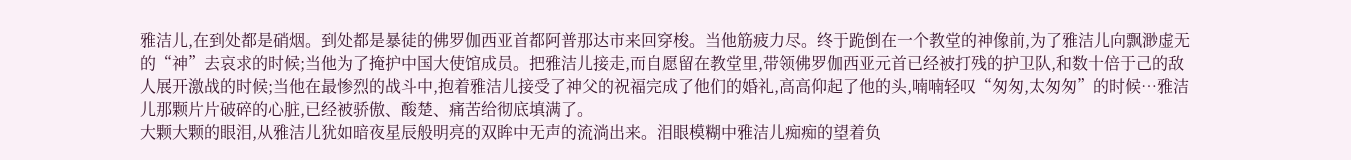雅洁儿,在到处都是硝烟。到处都是暴徒的佛罗伽西亚首都阿普那达市来回穿梭。当他筋疲力尽。终于跪倒在一个教堂的神像前,为了雅洁儿向飘渺虚无的“神”去哀求的时候;当他为了掩护中国大使馆成员。把雅洁儿接走,而自愿留在教堂里,带领佛罗伽西亚元首已经被打残的护卫队,和数十倍于己的敌人展开激战的时候;当他在最惨烈的战斗中,抱着雅洁儿接受了神父的祝福完成了他们的婚礼,高高仰起了他的头,喃喃轻叹“匆匆,太匆匆”的时候…雅洁儿那颗片片破碎的心脏,已经被骄傲、酸楚、痛苦给彻底填满了。
大颗大颗的眼泪,从雅洁儿犹如暗夜星辰般明亮的双眸中无声的流淌出来。泪眼模糊中雅洁儿痴痴的望着负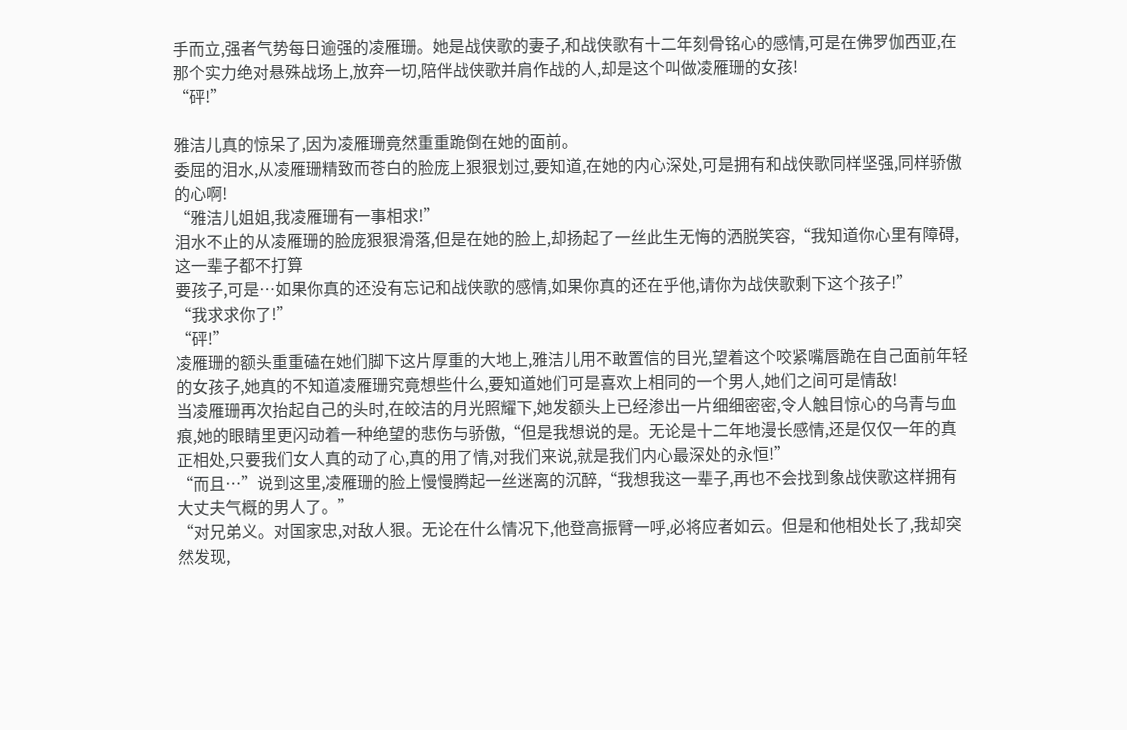手而立,强者气势每日逾强的凌雁珊。她是战侠歌的妻子,和战侠歌有十二年刻骨铭心的感情,可是在佛罗伽西亚,在那个实力绝对悬殊战场上,放弃一切,陪伴战侠歌并肩作战的人,却是这个叫做凌雁珊的女孩!
“砰!”

雅洁儿真的惊呆了,因为凌雁珊竟然重重跪倒在她的面前。
委屈的泪水,从凌雁珊精致而苍白的脸庞上狠狠划过,要知道,在她的内心深处,可是拥有和战侠歌同样坚强,同样骄傲的心啊!
“雅洁儿姐姐,我凌雁珊有一事相求!”
泪水不止的从凌雁珊的脸庞狠狠滑落,但是在她的脸上,却扬起了一丝此生无悔的洒脱笑容,“我知道你心里有障碍,这一辈子都不打算
要孩子,可是…如果你真的还没有忘记和战侠歌的感情,如果你真的还在乎他,请你为战侠歌剩下这个孩子!”
“我求求你了!”
“砰!”
凌雁珊的额头重重磕在她们脚下这片厚重的大地上,雅洁儿用不敢置信的目光,望着这个咬紧嘴唇跪在自己面前年轻的女孩子,她真的不知道凌雁珊究竟想些什么,要知道她们可是喜欢上相同的一个男人,她们之间可是情敌!
当凌雁珊再次抬起自己的头时,在皎洁的月光照耀下,她发额头上已经渗出一片细细密密,令人触目惊心的乌青与血痕,她的眼睛里更闪动着一种绝望的悲伤与骄傲,“但是我想说的是。无论是十二年地漫长感情,还是仅仅一年的真正相处,只要我们女人真的动了心,真的用了情,对我们来说,就是我们内心最深处的永恒!”
“而且…”说到这里,凌雁珊的脸上慢慢腾起一丝迷离的沉醉,“我想我这一辈子,再也不会找到象战侠歌这样拥有大丈夫气概的男人了。”
“对兄弟义。对国家忠,对敌人狠。无论在什么情况下,他登高振臂一呼,必将应者如云。但是和他相处长了,我却突然发现,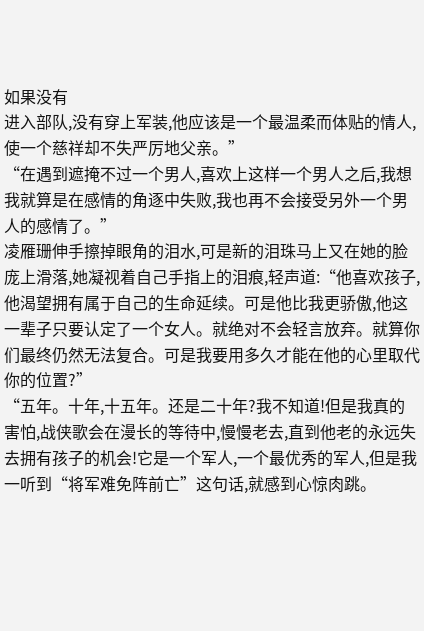如果没有
进入部队,没有穿上军装,他应该是一个最温柔而体贴的情人,使一个慈祥却不失严厉地父亲。”
“在遇到遮掩不过一个男人,喜欢上这样一个男人之后,我想我就算是在感情的角逐中失败,我也再不会接受另外一个男人的感情了。”
凌雁珊伸手擦掉眼角的泪水,可是新的泪珠马上又在她的脸庞上滑落,她凝视着自己手指上的泪痕,轻声道:“他喜欢孩子,他渴望拥有属于自己的生命延续。可是他比我更骄傲,他这一辈子只要认定了一个女人。就绝对不会轻言放弃。就算你们最终仍然无法复合。可是我要用多久才能在他的心里取代你的位置?”
“五年。十年,十五年。还是二十年?我不知道!但是我真的害怕,战侠歌会在漫长的等待中,慢慢老去,直到他老的永远失去拥有孩子的机会!它是一个军人,一个最优秀的军人,但是我一听到“将军难免阵前亡”这句话,就感到心惊肉跳。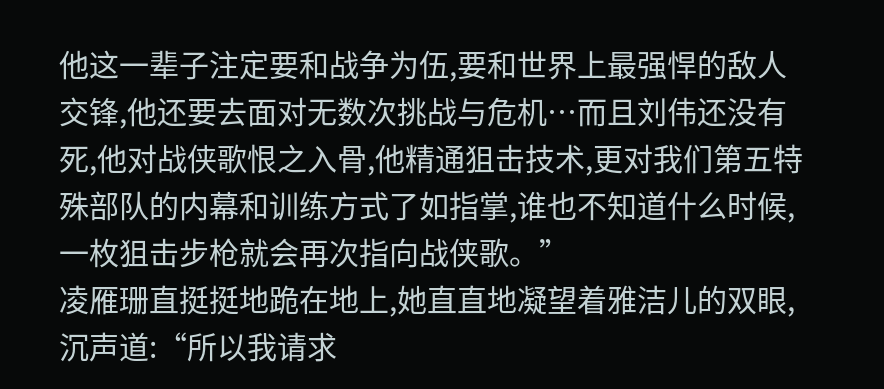他这一辈子注定要和战争为伍,要和世界上最强悍的敌人交锋,他还要去面对无数次挑战与危机…而且刘伟还没有死,他对战侠歌恨之入骨,他精通狙击技术,更对我们第五特殊部队的内幕和训练方式了如指掌,谁也不知道什么时候,一枚狙击步枪就会再次指向战侠歌。”
凌雁珊直挺挺地跪在地上,她直直地凝望着雅洁儿的双眼,沉声道:“所以我请求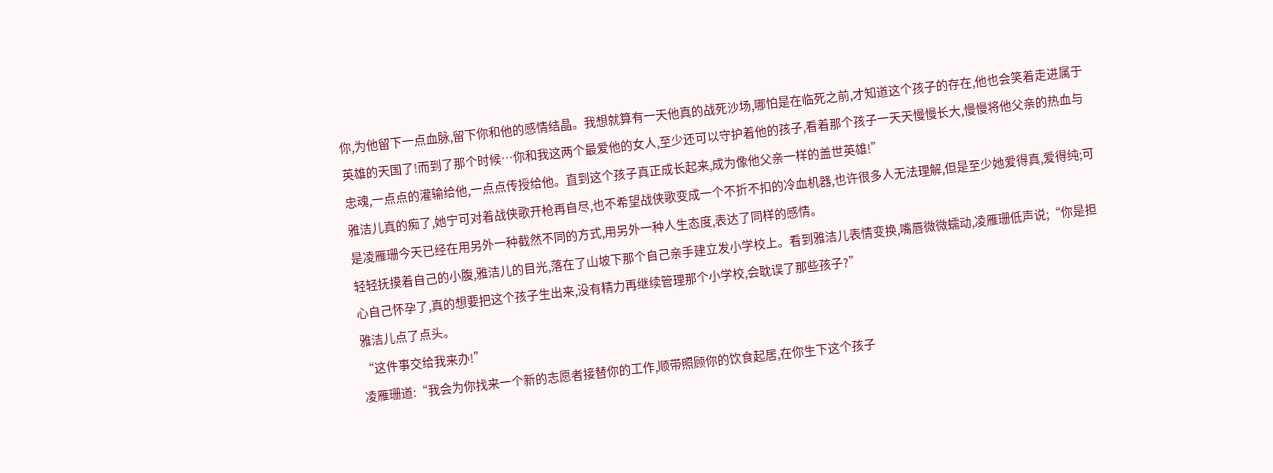你,为他留下一点血脉,留下你和他的感情结晶。我想就算有一天他真的战死沙场,哪怕是在临死之前,才知道这个孩子的存在,他也会笑着走进属于英雄的天国了!而到了那个时候…你和我这两个最爱他的女人,至少还可以守护着他的孩子,看着那个孩子一天天慢慢长大,慢慢将他父亲的热血与忠魂,一点点的灌输给他,一点点传授给他。直到这个孩子真正成长起来,成为像他父亲一样的盖世英雄!”
雅洁儿真的痴了,她宁可对着战侠歌开枪再自尽,也不希望战侠歌变成一个不折不扣的冷血机器,也许很多人无法理解,但是至少她爱得真,爱得纯;可是凌雁珊今天已经在用另外一种截然不同的方式,用另外一种人生态度,表达了同样的感情。
轻轻抚摸着自己的小腹,雅洁儿的目光,落在了山坡下那个自己亲手建立发小学校上。看到雅洁儿表情变换,嘴唇微微蠕动,凌雁珊低声说;“你是担心自己怀孕了,真的想要把这个孩子生出来,没有精力再继续管理那个小学校,会耽误了那些孩子?”
雅洁儿点了点头。
“这件事交给我来办!”
凌雁珊道:“我会为你找来一个新的志愿者接替你的工作,顺带照顾你的饮食起居,在你生下这个孩子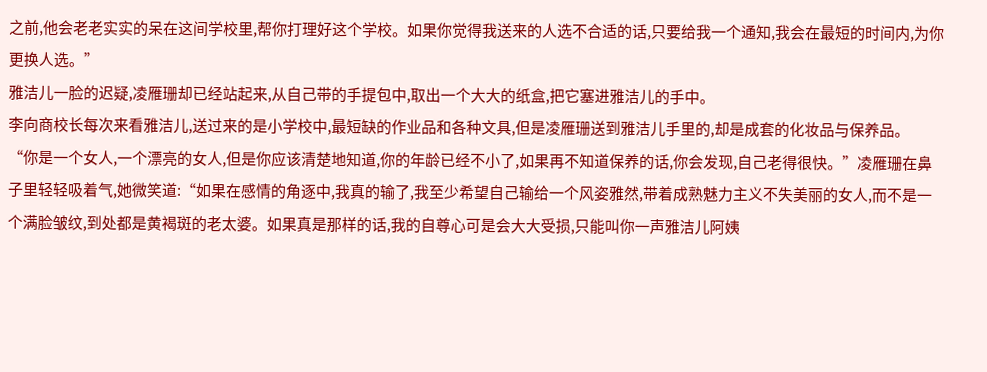之前,他会老老实实的呆在这间学校里,帮你打理好这个学校。如果你觉得我送来的人选不合适的话,只要给我一个通知,我会在最短的时间内,为你更换人选。”
雅洁儿一脸的迟疑,凌雁珊却已经站起来,从自己带的手提包中,取出一个大大的纸盒,把它塞进雅洁儿的手中。
李向商校长每次来看雅洁儿,送过来的是小学校中,最短缺的作业品和各种文具,但是凌雁珊送到雅洁儿手里的,却是成套的化妆品与保养品。
“你是一个女人,一个漂亮的女人,但是你应该清楚地知道,你的年龄已经不小了,如果再不知道保养的话,你会发现,自己老得很快。”凌雁珊在鼻子里轻轻吸着气,她微笑道:“如果在感情的角逐中,我真的输了,我至少希望自己输给一个风姿雅然,带着成熟魅力主义不失美丽的女人,而不是一个满脸皱纹,到处都是黄褐斑的老太婆。如果真是那样的话,我的自尊心可是会大大受损,只能叫你一声雅洁儿阿姨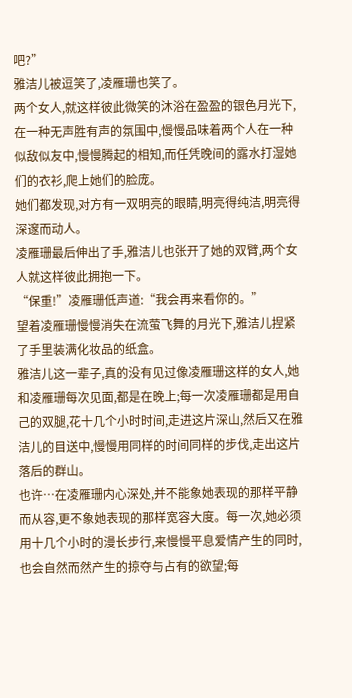吧?”
雅洁儿被逗笑了,凌雁珊也笑了。
两个女人,就这样彼此微笑的沐浴在盈盈的银色月光下,在一种无声胜有声的氛围中,慢慢品味着两个人在一种似敌似友中,慢慢腾起的相知,而任凭晚间的露水打湿她们的衣衫,爬上她们的脸庞。
她们都发现,对方有一双明亮的眼睛,明亮得纯洁,明亮得深邃而动人。
凌雁珊最后伸出了手,雅洁儿也张开了她的双臂,两个女人就这样彼此拥抱一下。
“保重!”凌雁珊低声道:“我会再来看你的。”
望着凌雁珊慢慢消失在流萤飞舞的月光下,雅洁儿捏紧了手里装满化妆品的纸盒。
雅洁儿这一辈子,真的没有见过像凌雁珊这样的女人,她和凌雁珊每次见面,都是在晚上;每一次凌雁珊都是用自己的双腿,花十几个小时时间,走进这片深山,然后又在雅洁儿的目送中,慢慢用同样的时间同样的步伐,走出这片落后的群山。
也许…在凌雁珊内心深处,并不能象她表现的那样平静而从容,更不象她表现的那样宽容大度。每一次,她必须用十几个小时的漫长步行,来慢慢平息爱情产生的同时,也会自然而然产生的掠夺与占有的欲望;每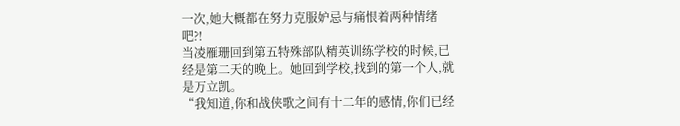一次,她大概都在努力克服妒忌与痛恨着两种情绪吧?!
当凌雁珊回到第五特殊部队精英训练学校的时候,已经是第二天的晚上。她回到学校,找到的第一个人,就是万立凯。
“我知道,你和战侠歌之间有十二年的感情,你们已经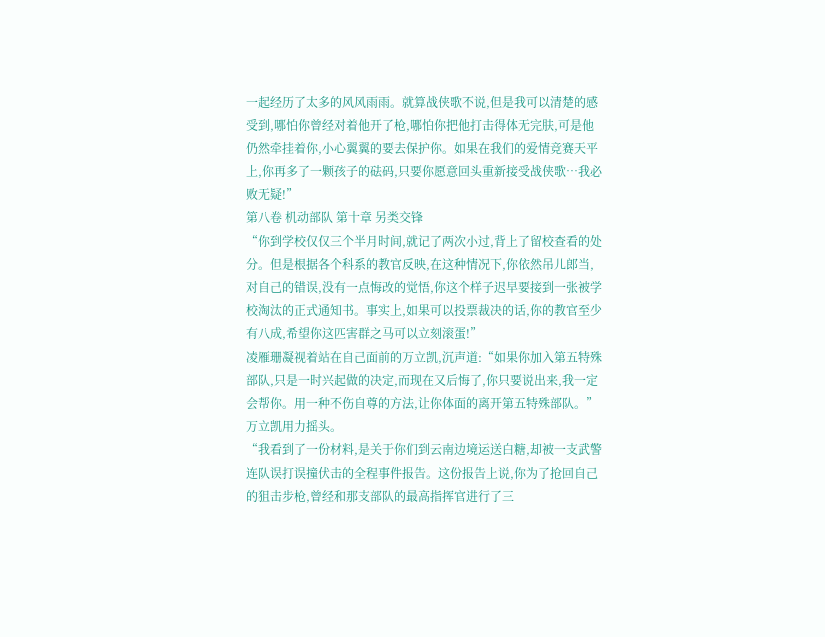一起经历了太多的风风雨雨。就算战侠歌不说,但是我可以清楚的感受到,哪怕你曾经对着他开了枪,哪怕你把他打击得体无完肤,可是他仍然牵挂着你,小心翼翼的要去保护你。如果在我们的爱情竞赛天平上,你再多了一颗孩子的砝码,只要你愿意回头重新接受战侠歌…我必败无疑!”
第八卷 机动部队 第十章 另类交锋
“你到学校仅仅三个半月时间,就记了两次小过,背上了留校查看的处分。但是根据各个科系的教官反映,在这种情况下,你依然吊儿郎当,对自己的错误,没有一点悔改的觉悟,你这个样子迟早要接到一张被学校淘汰的正式通知书。事实上,如果可以投票裁决的话,你的教官至少有八成,希望你这匹害群之马可以立刻滚蛋!”
凌雁珊凝视着站在自己面前的万立凯,沉声道:“如果你加入第五特殊部队,只是一时兴起做的决定,而现在又后悔了,你只要说出来,我一定会帮你。用一种不伤自尊的方法,让你体面的离开第五特殊部队。”
万立凯用力摇头。
“我看到了一份材料,是关于你们到云南边境运送白糖,却被一支武警连队误打误撞伏击的全程事件报告。这份报告上说,你为了抢回自己的狙击步枪,曾经和那支部队的最高指挥官进行了三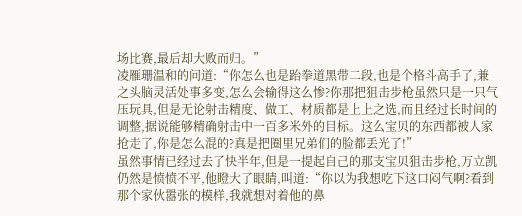场比赛,最后却大败而归。”
凌雁珊温和的问道:“你怎么也是跆拳道黑带二段,也是个格斗高手了,兼之头脑灵活处事多变,怎么会输得这么惨?你那把狙击步枪虽然只是一只气压玩具,但是无论射击精度、做工、材质都是上上之选,而且经过长时间的调整,据说能够精确射击中一百多米外的目标。这么宝贝的东西都被人家抢走了,你是怎么混的?真是把圈里兄弟们的脸都丢光了!”
虽然事情已经过去了快半年,但是一提起自己的那支宝贝狙击步枪,万立凯仍然是愤愤不平,他瞪大了眼睛,叫道:“你以为我想吃下这口闷气啊?看到那个家伙嚣张的模样,我就想对着他的鼻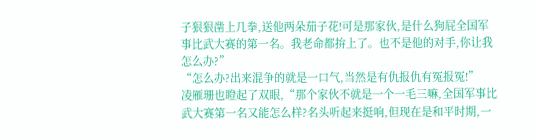子狠狠凿上几拳,送他两朵茄子花!可是那家伙,是什么狗屁全国军事比武大赛的第一名。我老命都拚上了。也不是他的对手,你让我怎么办?”
“怎么办?出来混争的就是一口气,当然是有仇报仇有冤报冤!”
凌雁珊也瞪起了双眼,“那个家伙不就是一个一毛三嘛,全国军事比武大赛第一名又能怎么样?名头听起来挺响,但现在是和平时期,一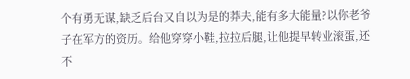个有勇无谋,缺乏后台又自以为是的莽夫,能有多大能量?以你老爷子在军方的资历。给他穿穿小鞋,拉拉后腿,让他提早转业滚蛋,还不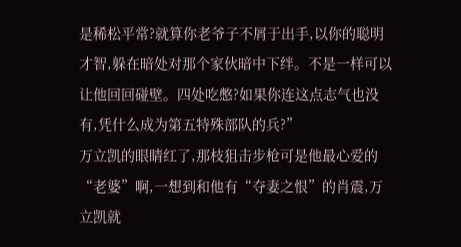是稀松平常?就算你老爷子不屑于出手,以你的聪明才智,躲在暗处对那个家伙暗中下绊。不是一样可以让他回回碰壁。四处吃憋?如果你连这点志气也没有,凭什么成为第五特殊部队的兵?”
万立凯的眼睛红了,那枝狙击步枪可是他最心爱的“老婆”啊,一想到和他有“夺妻之恨”的肖震,万立凯就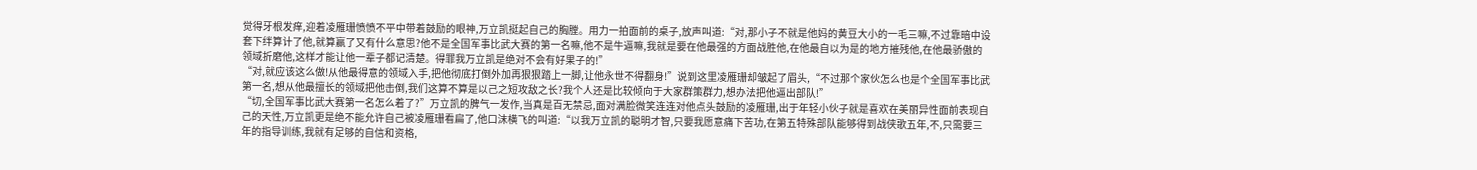觉得牙根发痒,迎着凌雁珊愤愤不平中带着鼓励的眼神,万立凯挺起自己的胸膛。用力一拍面前的桌子,放声叫道:“对,那小子不就是他妈的黄豆大小的一毛三嘛,不过靠暗中设套下绊算计了他,就算赢了又有什么意思?他不是全国军事比武大赛的第一名嘛,他不是牛逼嘛,我就是要在他最强的方面战胜他,在他最自以为是的地方摧残他,在他最骄傲的领域折磨他,这样才能让他一辈子都记清楚。得罪我万立凯是绝对不会有好果子的!”
“对,就应该这么做!从他最得意的领域入手,把他彻底打倒外加再狠狠踏上一脚,让他永世不得翻身!”说到这里凌雁珊却皱起了眉头,“不过那个家伙怎么也是个全国军事比武第一名,想从他最擅长的领域把他击倒,我们这算不算是以己之短攻敌之长?我个人还是比较倾向于大家群策群力,想办法把他逼出部队!”
“切,全国军事比武大赛第一名怎么着了?”万立凯的脾气一发作,当真是百无禁忌,面对满脸微笑连连对他点头鼓励的凌雁珊,出于年轻小伙子就是喜欢在美丽异性面前表现自己的天性,万立凯更是绝不能允许自己被凌雁珊看扁了,他口沫横飞的叫道:“以我万立凯的聪明才智,只要我愿意痛下苦功,在第五特殊部队能够得到战侠歌五年,不,只需要三年的指导训练,我就有足够的自信和资格,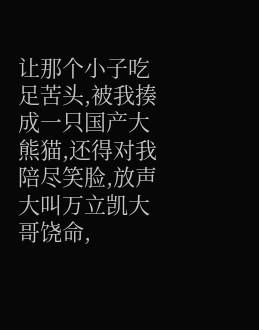让那个小子吃足苦头,被我揍成一只国产大熊猫,还得对我陪尽笑脸,放声大叫万立凯大哥饶命,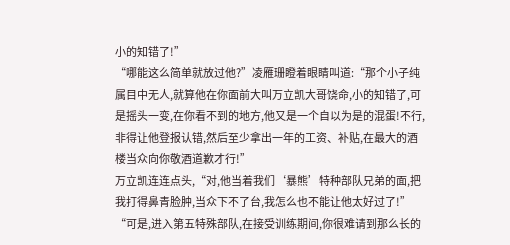小的知错了!”
“哪能这么简单就放过他?”凌雁珊瞪着眼睛叫道:“那个小子纯属目中无人,就算他在你面前大叫万立凯大哥饶命,小的知错了,可是摇头一变,在你看不到的地方,他又是一个自以为是的混蛋!不行,非得让他登报认错,然后至少拿出一年的工资、补贴,在最大的酒楼当众向你敬酒道歉才行!”
万立凯连连点头,“对,他当着我们‘暴熊’特种部队兄弟的面,把我打得鼻青脸肿,当众下不了台,我怎么也不能让他太好过了!”
“可是,进入第五特殊部队,在接受训练期间,你很难请到那么长的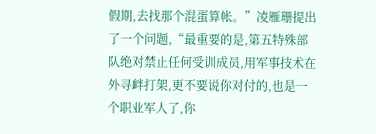假期,去找那个混蛋算帐。”凌雁珊提出了一个问题,“最重要的是,第五特殊部队绝对禁止任何受训成员,用军事技术在外寻衅打架,更不要说你对付的,也是一个职业军人了,你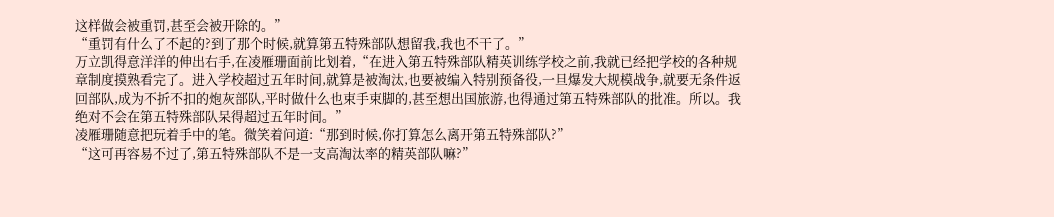这样做会被重罚,甚至会被开除的。”
“重罚有什么了不起的?到了那个时候,就算第五特殊部队想留我,我也不干了。”
万立凯得意洋洋的伸出右手,在凌雁珊面前比划着,“在进入第五特殊部队精英训练学校之前,我就已经把学校的各种规章制度摸熟看完了。进入学校超过五年时间,就算是被淘汰,也要被编入特别预备役,一旦爆发大规模战争,就要无条件返回部队,成为不折不扣的炮灰部队,平时做什么也束手束脚的,甚至想出国旅游,也得通过第五特殊部队的批准。所以。我绝对不会在第五特殊部队呆得超过五年时间。”
凌雁珊随意把玩着手中的笔。微笑着问道:“那到时候,你打算怎么离开第五特殊部队?”
“这可再容易不过了,第五特殊部队不是一支高淘汰率的精英部队嘛?”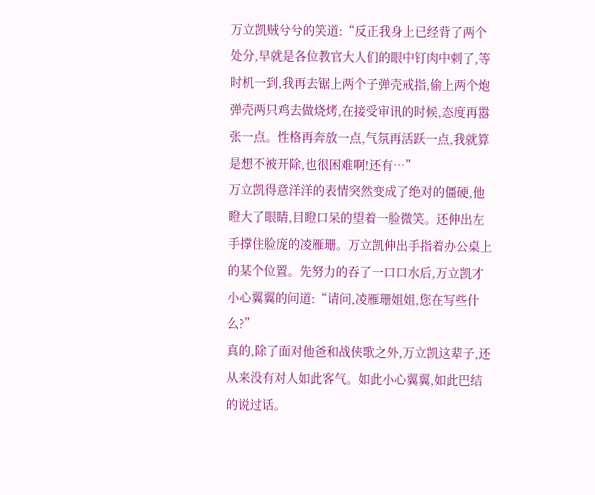万立凯贼兮兮的笑道:“反正我身上已经背了两个处分,早就是各位教官大人们的眼中钉肉中刺了,等时机一到,我再去锯上两个子弹壳戒指,偷上两个炮弹壳两只鸡去做烧烤,在接受审讯的时候,态度再嚣张一点。性格再奔放一点,气氛再活跃一点,我就算是想不被开除,也很困难啊!还有…”
万立凯得意洋洋的表情突然变成了绝对的僵硬,他瞪大了眼睛,目瞪口呆的望着一脸微笑。还伸出左手撑住脸庞的凌雁珊。万立凯伸出手指着办公桌上的某个位置。先努力的吞了一口口水后,万立凯才小心翼翼的问道:“请问,凌雁珊姐姐,您在写些什么?”
真的,除了面对他爸和战侠歌之外,万立凯这辈子,还从来没有对人如此客气。如此小心翼翼,如此巴结的说过话。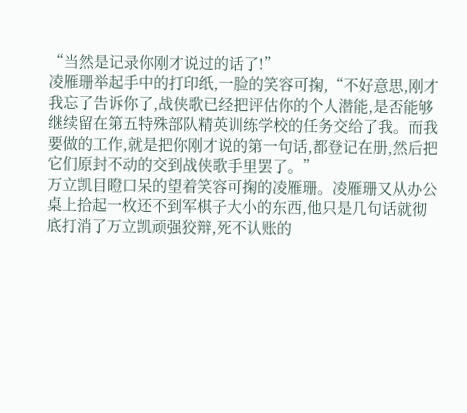“当然是记录你刚才说过的话了!”
凌雁珊举起手中的打印纸,一脸的笑容可掬,“不好意思,刚才我忘了告诉你了,战侠歌已经把评估你的个人潜能,是否能够继续留在第五特殊部队精英训练学校的任务交给了我。而我要做的工作,就是把你刚才说的第一句话,都登记在册,然后把它们原封不动的交到战侠歌手里罢了。”
万立凯目瞪口呆的望着笑容可掬的凌雁珊。凌雁珊又从办公桌上拾起一枚还不到军棋子大小的东西,他只是几句话就彻底打消了万立凯顽强狡辩,死不认账的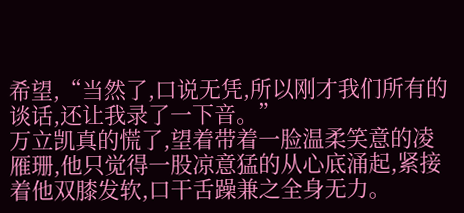希望,“当然了,口说无凭,所以刚才我们所有的谈话,还让我录了一下音。”
万立凯真的慌了,望着带着一脸温柔笑意的凌雁珊,他只觉得一股凉意猛的从心底涌起,紧接着他双膝发软,口干舌躁兼之全身无力。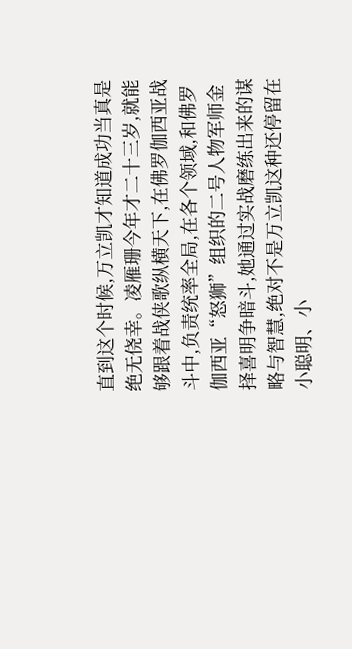直到这个时候,万立凯才知道成功当真是绝无侥幸。凌雁珊今年才二十三岁,就能够跟着战侠歌纵横天下,在佛罗伽西亚战斗中,负责统率全局,在各个领域,和佛罗伽西亚“怒狮”组织的二号人物军师金择喜明争暗斗,她通过实战磨练出来的谋略与智慧,绝对不是万立凯这种还停留在小聪明、小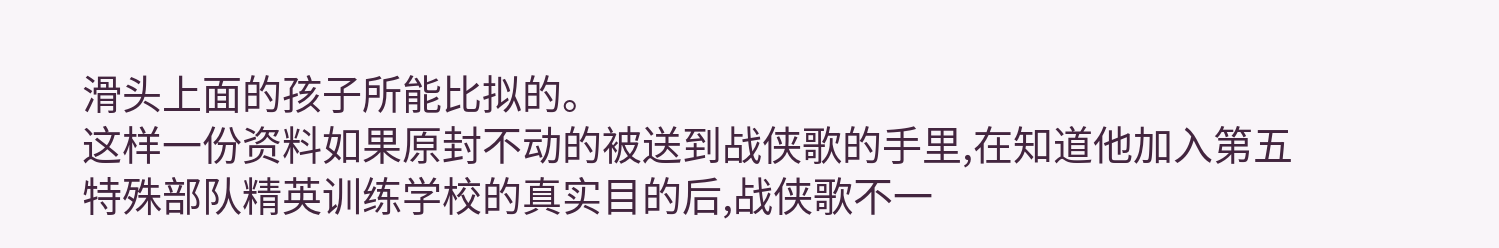滑头上面的孩子所能比拟的。
这样一份资料如果原封不动的被送到战侠歌的手里,在知道他加入第五特殊部队精英训练学校的真实目的后,战侠歌不一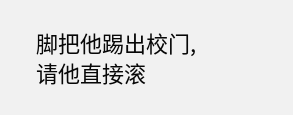脚把他踢出校门,请他直接滚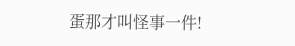蛋那才叫怪事一件!